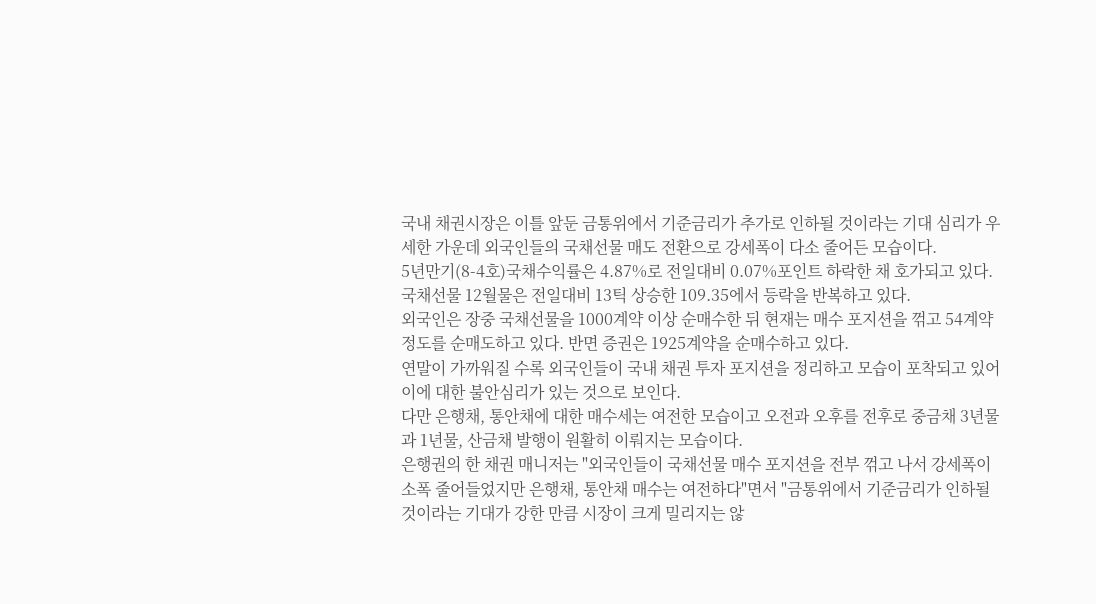국내 채권시장은 이틀 앞둔 금통위에서 기준금리가 추가로 인하될 것이라는 기대 심리가 우세한 가운데 외국인들의 국채선물 매도 전환으로 강세폭이 다소 줄어든 모습이다.
5년만기(8-4호)국채수익률은 4.87%로 전일대비 0.07%포인트 하락한 채 호가되고 있다.
국채선물 12월물은 전일대비 13틱 상승한 109.35에서 등락을 반복하고 있다.
외국인은 장중 국채선물을 1000계약 이상 순매수한 뒤 현재는 매수 포지션을 꺾고 54계약 정도를 순매도하고 있다. 반면 증권은 1925계약을 순매수하고 있다.
연말이 가까워질 수록 외국인들이 국내 채권 투자 포지션을 정리하고 모습이 포착되고 있어 이에 대한 불안심리가 있는 것으로 보인다.
다만 은행채, 통안채에 대한 매수세는 여전한 모습이고 오전과 오후를 전후로 중금채 3년물과 1년물, 산금채 발행이 원활히 이뤄지는 모습이다.
은행권의 한 채권 매니저는 "외국인들이 국채선물 매수 포지션을 전부 꺾고 나서 강세폭이 소폭 줄어들었지만 은행채, 통안채 매수는 여전하다"면서 "금통위에서 기준금리가 인하될 것이라는 기대가 강한 만큼 시장이 크게 밀리지는 않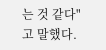는 것 같다"고 말했다.